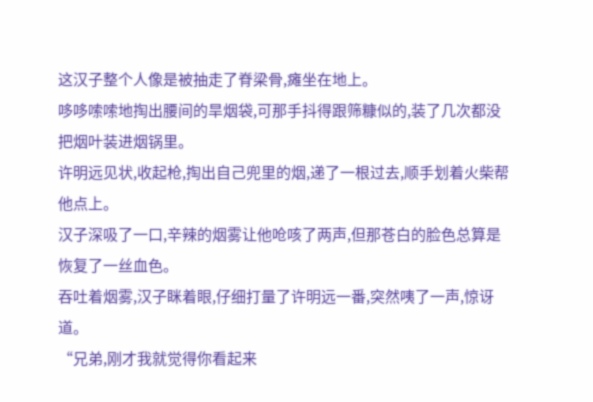这汉子整个人像是被抽走了脊梁骨,瘫坐在地上。
哆哆嗦嗦地掏出腰间的旱烟袋,可那手抖得跟筛糠似的,装了几次都没把烟叶装进烟锅里。
许明远见状,收起枪,掏出自己兜里的烟,递了一根过去,顺手划着火柴帮他点上。
汉子深吸了一口,辛辣的烟雾让他呛咳了两声,但那苍白的脸色总算是恢复了一丝血色。
吞吐着烟雾,汉子眯着眼,仔细打量了许明远一番,突然咦了一声,惊讶道。
“兄弟,刚才我就觉得你看起来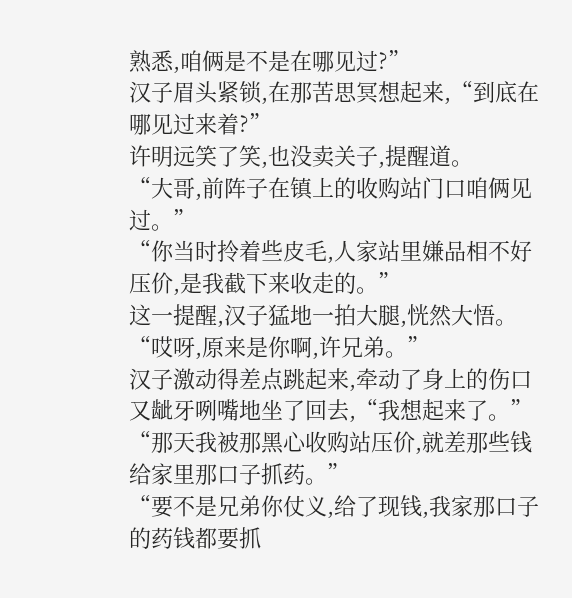熟悉,咱俩是不是在哪见过?”
汉子眉头紧锁,在那苦思冥想起来,“到底在哪见过来着?”
许明远笑了笑,也没卖关子,提醒道。
“大哥,前阵子在镇上的收购站门口咱俩见过。”
“你当时拎着些皮毛,人家站里嫌品相不好压价,是我截下来收走的。”
这一提醒,汉子猛地一拍大腿,恍然大悟。
“哎呀,原来是你啊,许兄弟。”
汉子激动得差点跳起来,牵动了身上的伤口又龇牙咧嘴地坐了回去,“我想起来了。”
“那天我被那黑心收购站压价,就差那些钱给家里那口子抓药。”
“要不是兄弟你仗义,给了现钱,我家那口子的药钱都要抓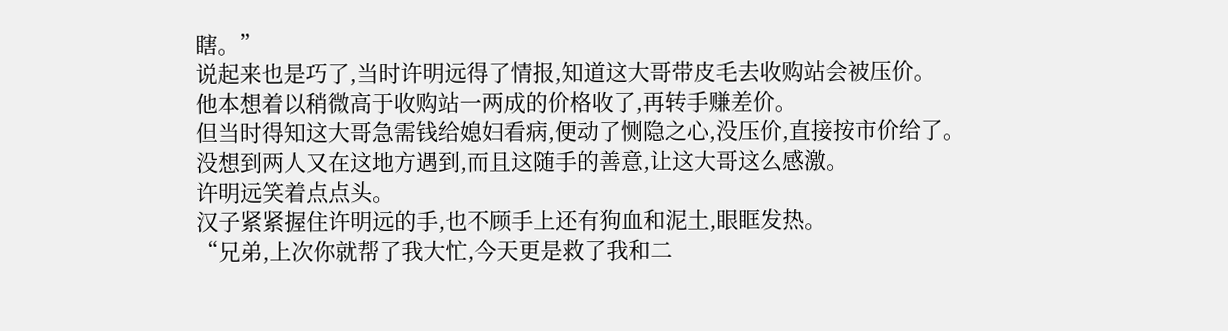瞎。”
说起来也是巧了,当时许明远得了情报,知道这大哥带皮毛去收购站会被压价。
他本想着以稍微高于收购站一两成的价格收了,再转手赚差价。
但当时得知这大哥急需钱给媳妇看病,便动了恻隐之心,没压价,直接按市价给了。
没想到两人又在这地方遇到,而且这随手的善意,让这大哥这么感激。
许明远笑着点点头。
汉子紧紧握住许明远的手,也不顾手上还有狗血和泥土,眼眶发热。
“兄弟,上次你就帮了我大忙,今天更是救了我和二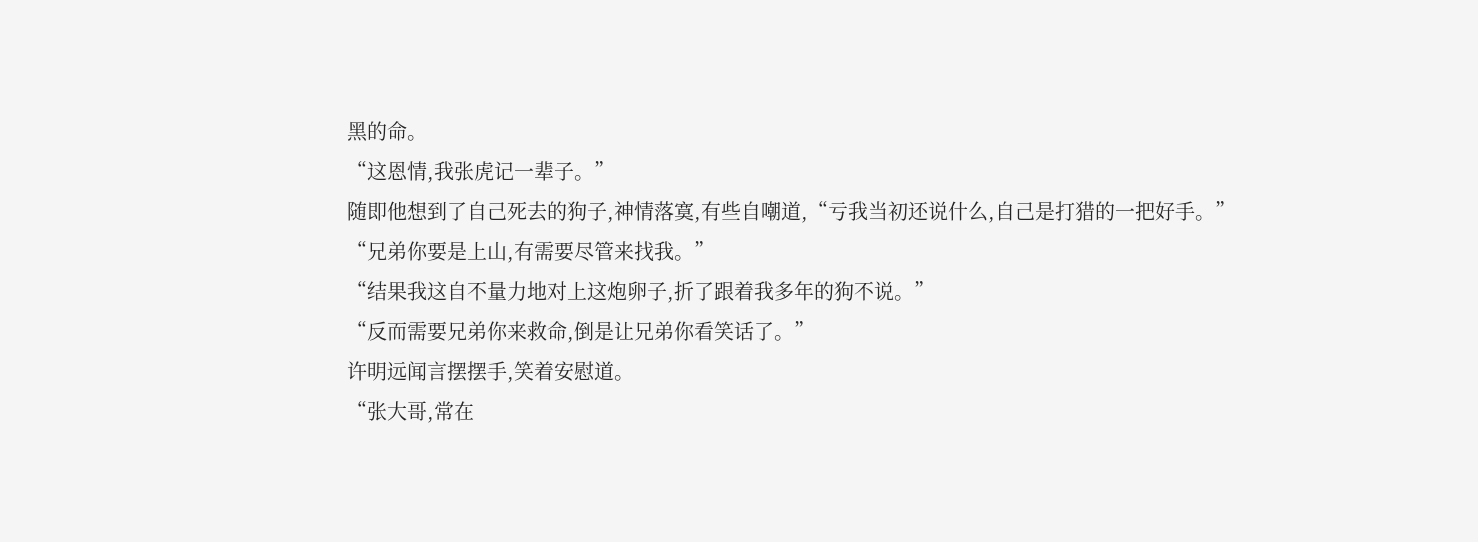黑的命。
“这恩情,我张虎记一辈子。”
随即他想到了自己死去的狗子,神情落寞,有些自嘲道,“亏我当初还说什么,自己是打猎的一把好手。”
“兄弟你要是上山,有需要尽管来找我。”
“结果我这自不量力地对上这炮卵子,折了跟着我多年的狗不说。”
“反而需要兄弟你来救命,倒是让兄弟你看笑话了。”
许明远闻言摆摆手,笑着安慰道。
“张大哥,常在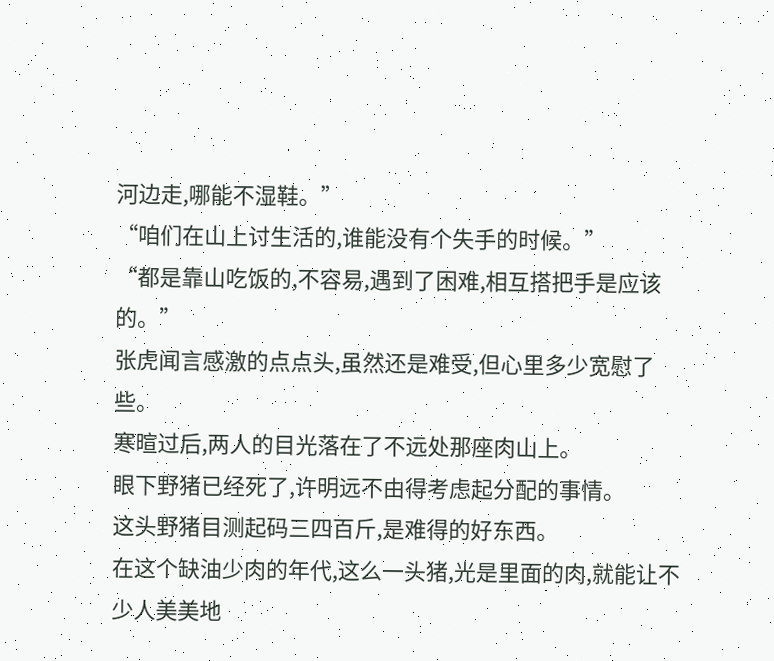河边走,哪能不湿鞋。”
“咱们在山上讨生活的,谁能没有个失手的时候。”
“都是靠山吃饭的,不容易,遇到了困难,相互搭把手是应该的。”
张虎闻言感激的点点头,虽然还是难受,但心里多少宽慰了些。
寒暄过后,两人的目光落在了不远处那座肉山上。
眼下野猪已经死了,许明远不由得考虑起分配的事情。
这头野猪目测起码三四百斤,是难得的好东西。
在这个缺油少肉的年代,这么一头猪,光是里面的肉,就能让不少人美美地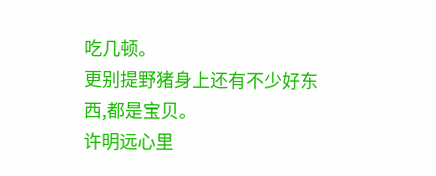吃几顿。
更别提野猪身上还有不少好东西,都是宝贝。
许明远心里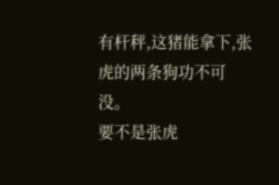有杆秤,这猪能拿下,张虎的两条狗功不可没。
要不是张虎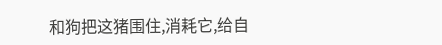和狗把这猪围住,消耗它,给自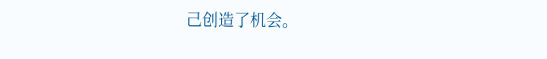己创造了机会。